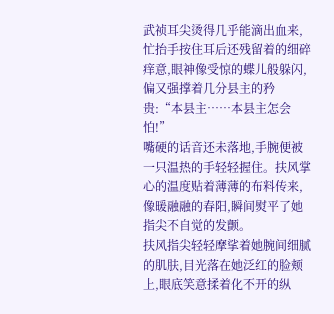武祯耳尖烫得几乎能滴出血来,忙抬手按住耳后还残留着的细碎痒意,眼神像受惊的蝶儿般躲闪,偏又强撑着几分县主的矜贵:“本县主……本县主怎会怕!”
嘴硬的话音还未落地,手腕便被一只温热的手轻轻握住。扶风掌心的温度贴着薄薄的布料传来,像暖融融的春阳,瞬间熨平了她指尖不自觉的发颤。
扶风指尖轻轻摩挲着她腕间细腻的肌肤,目光落在她泛红的脸颊上,眼底笑意揉着化不开的纵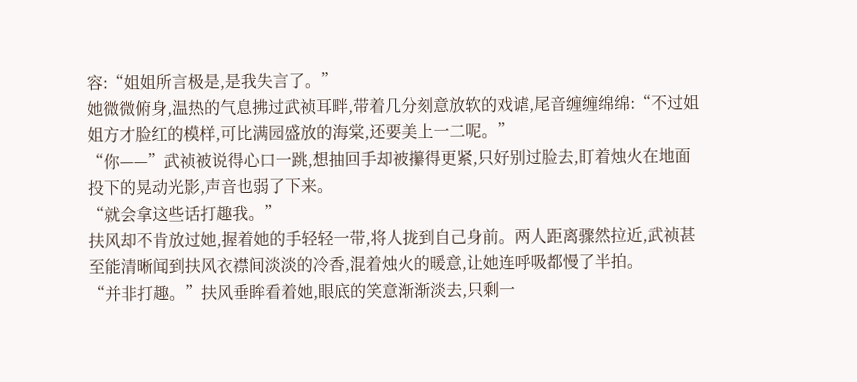容:“姐姐所言极是,是我失言了。”
她微微俯身,温热的气息拂过武祯耳畔,带着几分刻意放软的戏谑,尾音缠缠绵绵:“不过姐姐方才脸红的模样,可比满园盛放的海棠,还要美上一二呢。”
“你——”武祯被说得心口一跳,想抽回手却被攥得更紧,只好别过脸去,盯着烛火在地面投下的晃动光影,声音也弱了下来。
“就会拿这些话打趣我。”
扶风却不肯放过她,握着她的手轻轻一带,将人拢到自己身前。两人距离骤然拉近,武祯甚至能清晰闻到扶风衣襟间淡淡的冷香,混着烛火的暖意,让她连呼吸都慢了半拍。
“并非打趣。”扶风垂眸看着她,眼底的笑意渐渐淡去,只剩一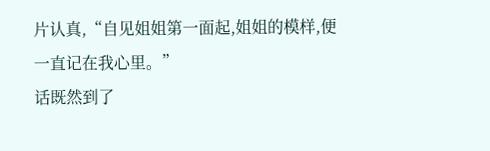片认真,“自见姐姐第一面起,姐姐的模样,便一直记在我心里。”
话既然到了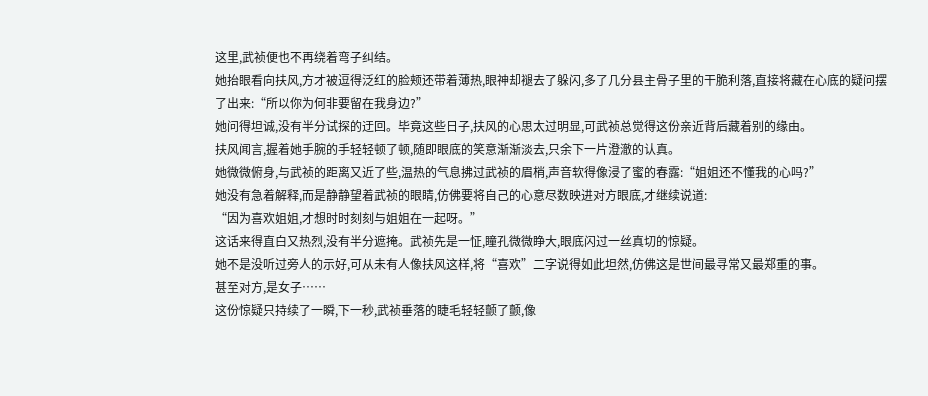这里,武祯便也不再绕着弯子纠结。
她抬眼看向扶风,方才被逗得泛红的脸颊还带着薄热,眼神却褪去了躲闪,多了几分县主骨子里的干脆利落,直接将藏在心底的疑问摆了出来:“所以你为何非要留在我身边?”
她问得坦诚,没有半分试探的迂回。毕竟这些日子,扶风的心思太过明显,可武祯总觉得这份亲近背后藏着别的缘由。
扶风闻言,握着她手腕的手轻轻顿了顿,随即眼底的笑意渐渐淡去,只余下一片澄澈的认真。
她微微俯身,与武祯的距离又近了些,温热的气息拂过武祯的眉梢,声音软得像浸了蜜的春露:“姐姐还不懂我的心吗?”
她没有急着解释,而是静静望着武祯的眼睛,仿佛要将自己的心意尽数映进对方眼底,才继续说道:
“因为喜欢姐姐,才想时时刻刻与姐姐在一起呀。”
这话来得直白又热烈,没有半分遮掩。武祯先是一怔,瞳孔微微睁大,眼底闪过一丝真切的惊疑。
她不是没听过旁人的示好,可从未有人像扶风这样,将“喜欢”二字说得如此坦然,仿佛这是世间最寻常又最郑重的事。
甚至对方,是女子……
这份惊疑只持续了一瞬,下一秒,武祯垂落的睫毛轻轻颤了颤,像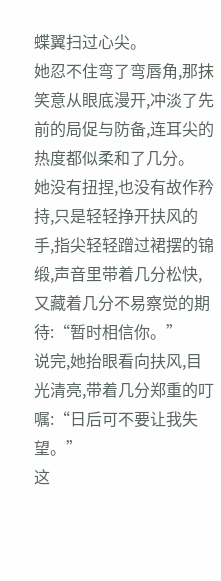蝶翼扫过心尖。
她忍不住弯了弯唇角,那抹笑意从眼底漫开,冲淡了先前的局促与防备,连耳尖的热度都似柔和了几分。
她没有扭捏,也没有故作矜持,只是轻轻挣开扶风的手,指尖轻轻蹭过裙摆的锦缎,声音里带着几分松快,又藏着几分不易察觉的期待:“暂时相信你。”
说完,她抬眼看向扶风,目光清亮,带着几分郑重的叮嘱:“日后可不要让我失望。”
这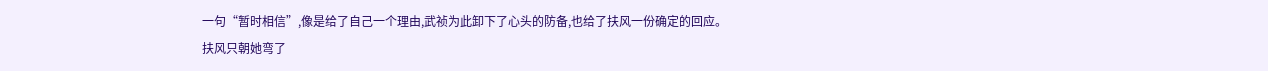一句“暂时相信”,像是给了自己一个理由,武祯为此卸下了心头的防备,也给了扶风一份确定的回应。
扶风只朝她弯了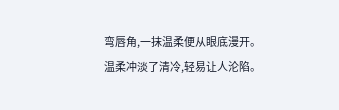弯唇角,一抹温柔便从眼底漫开。
温柔冲淡了清冷,轻易让人沦陷。